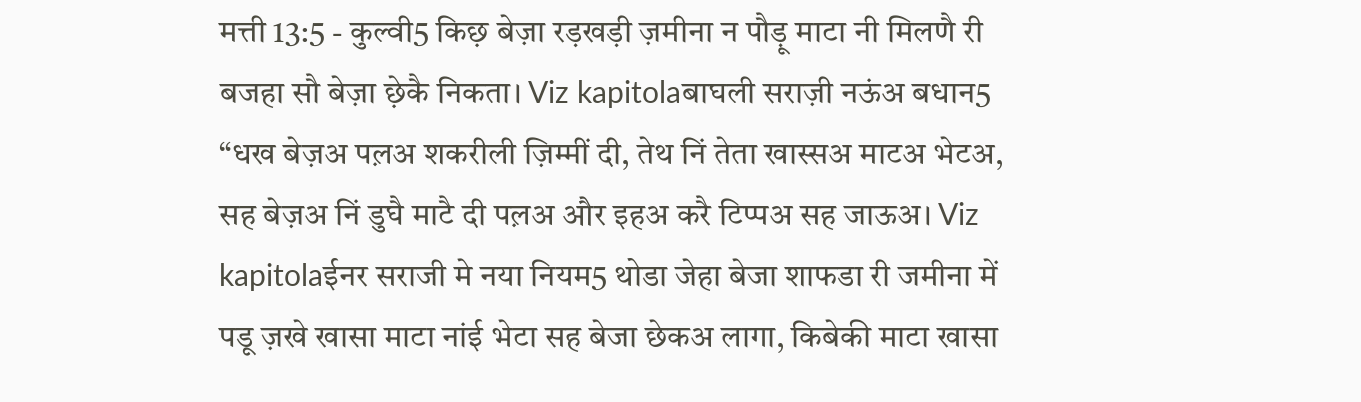मत्ती 13:5 - कुल्वी5 किछ़ बेज़ा रड़खड़ी ज़मीना न पौड़ू माटा नी मिलणै री बजहा सौ बेज़ा छ़ेकै निकता। Viz kapitolaबाघली सराज़ी नऊंअ बधान5 “धख बेज़अ पल़अ शकरीली ज़िम्मीं दी, तेथ निं तेता खास्सअ माटअ भेटअ, सह बेज़अ निं डुघै माटै दी पल़अ और इहअ करै टिप्पअ सह जाऊअ। Viz kapitolaईनर सराजी मे नया नियम5 थोडा जेहा बेजा शाफडा री जमीना में पडू ज़खे खासा माटा नांई भेटा सह बेजा छेकअ लागा, किबेकी माटा खासा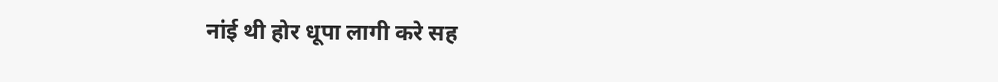नांई थी होर धूपा लागी करे सह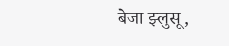बेजा झ्लुसू,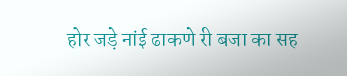होर जड़े नांई ढाकणे री बजा का सह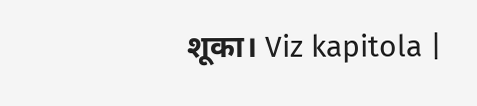शूका। Viz kapitola |